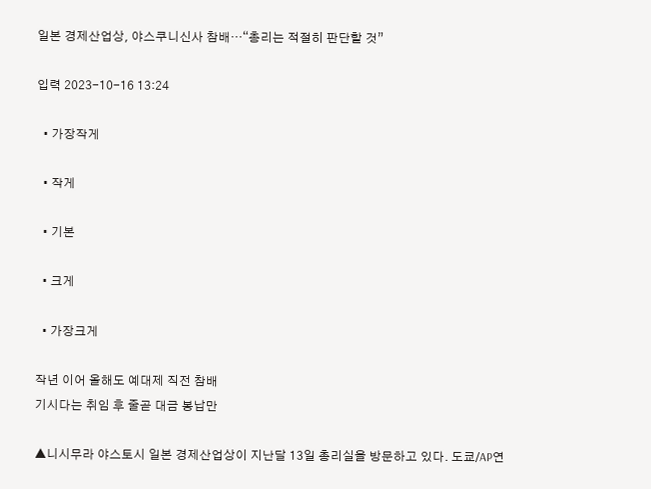일본 경제산업상, 야스쿠니신사 참배…“총리는 적절히 판단할 것”

입력 2023-10-16 13:24

  • 가장작게

  • 작게

  • 기본

  • 크게

  • 가장크게

작년 이어 올해도 예대제 직전 참배
기시다는 취임 후 줄곧 대금 봉납만

▲니시무라 야스토시 일본 경제산업상이 지난달 13일 총리실을 방문하고 있다. 도쿄/AP연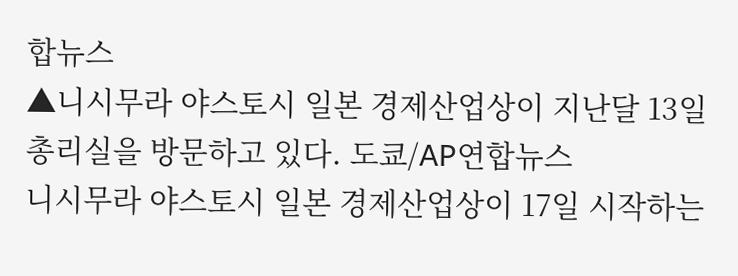합뉴스
▲니시무라 야스토시 일본 경제산업상이 지난달 13일 총리실을 방문하고 있다. 도쿄/AP연합뉴스
니시무라 야스토시 일본 경제산업상이 17일 시작하는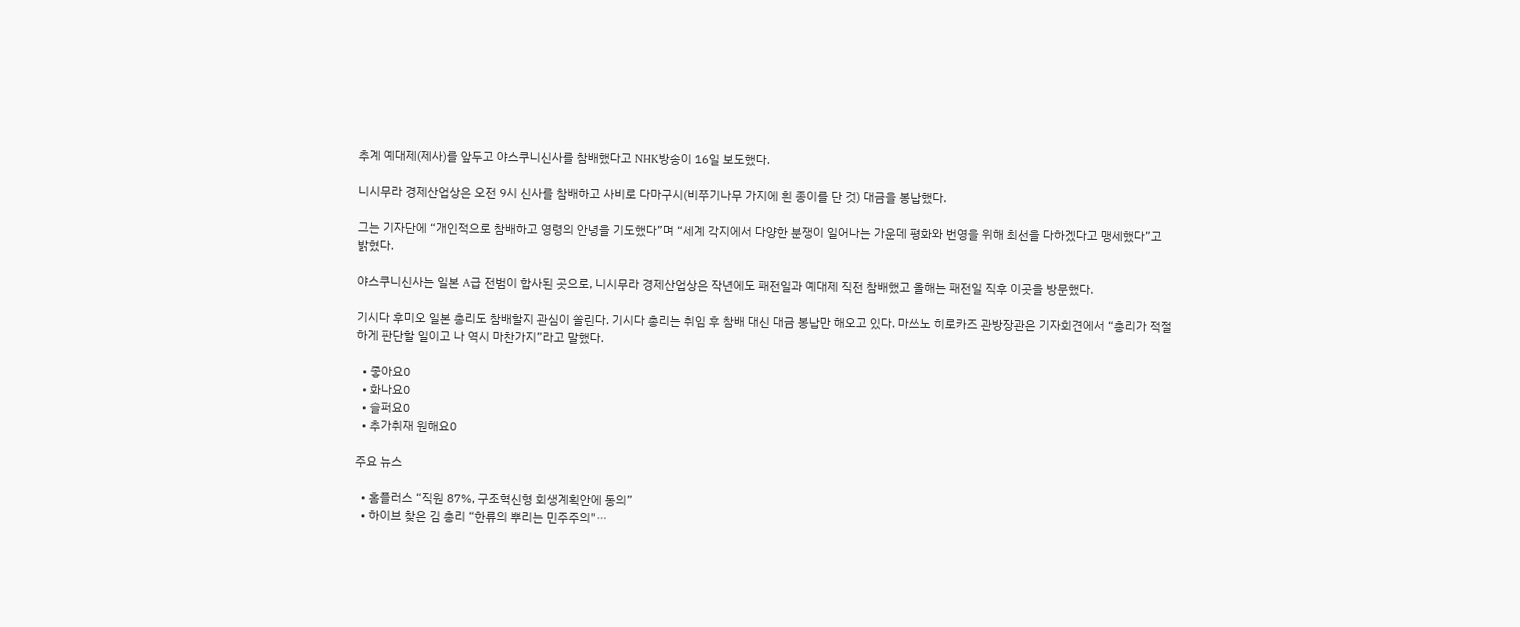추계 예대제(제사)를 앞두고 야스쿠니신사를 참배했다고 NHK방송이 16일 보도했다.

니시무라 경제산업상은 오전 9시 신사를 참배하고 사비로 다마구시(비쭈기나무 가지에 흰 종이를 단 것) 대금을 봉납했다.

그는 기자단에 “개인적으로 참배하고 영령의 안녕을 기도했다”며 “세계 각지에서 다양한 분쟁이 일어나는 가운데 평화와 번영을 위해 최선을 다하겠다고 맹세했다”고 밝혔다.

야스쿠니신사는 일본 A급 전범이 합사된 곳으로, 니시무라 경제산업상은 작년에도 패전일과 예대제 직전 참배했고 올해는 패전일 직후 이곳을 방문했다.

기시다 후미오 일본 총리도 참배할지 관심이 쏠린다. 기시다 총리는 취임 후 참배 대신 대금 봉납만 해오고 있다. 마쓰노 히로카즈 관방장관은 기자회견에서 “총리가 적절하게 판단할 일이고 나 역시 마찬가지”라고 말했다.

  • 좋아요0
  • 화나요0
  • 슬퍼요0
  • 추가취재 원해요0

주요 뉴스

  • 홈플러스 “직원 87%, 구조혁신형 회생계획안에 동의”
  • 하이브 찾은 김 총리 “한류의 뿌리는 민주주의"⋯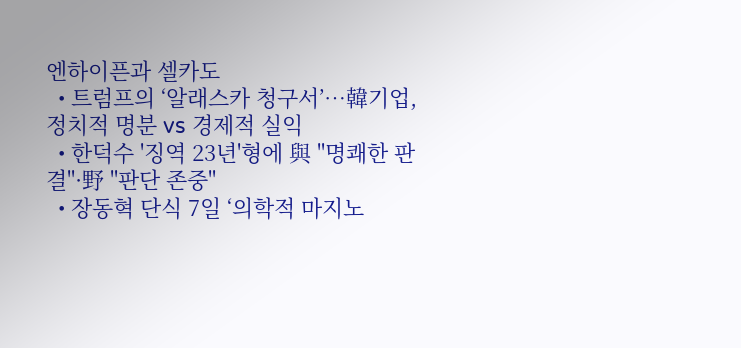엔하이픈과 셀카도
  • 트럼프의 ‘알래스카 청구서’…韓기업, 정치적 명분 vs 경제적 실익
  • 한덕수 '징역 23년'형에 與 "명쾌한 판결"·野 "판단 존중"
  • 장동혁 단식 7일 ‘의학적 마지노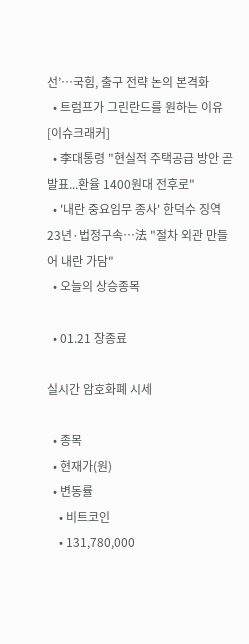선’…국힘, 출구 전략 논의 본격화
  • 트럼프가 그린란드를 원하는 이유 [이슈크래커]
  • 李대통령 "현실적 주택공급 방안 곧 발표...환율 1400원대 전후로"
  • '내란 중요임무 종사' 한덕수 징역 23년·법정구속…法 "절차 외관 만들어 내란 가담"
  • 오늘의 상승종목

  • 01.21 장종료

실시간 암호화폐 시세

  • 종목
  • 현재가(원)
  • 변동률
    • 비트코인
    • 131,780,000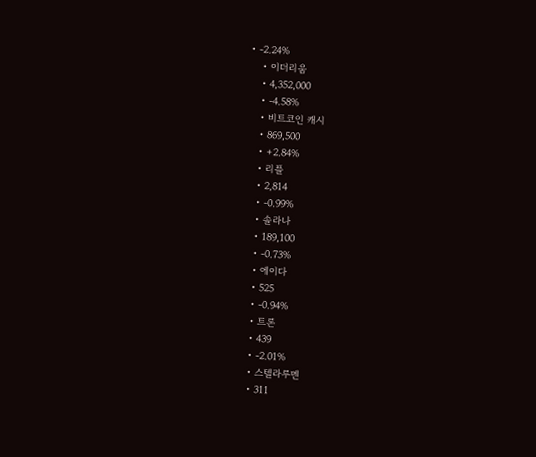• -2.24%
    • 이더리움
    • 4,352,000
    • -4.58%
    • 비트코인 캐시
    • 869,500
    • +2.84%
    • 리플
    • 2,814
    • -0.99%
    • 솔라나
    • 189,100
    • -0.73%
    • 에이다
    • 525
    • -0.94%
    • 트론
    • 439
    • -2.01%
    • 스텔라루멘
    • 311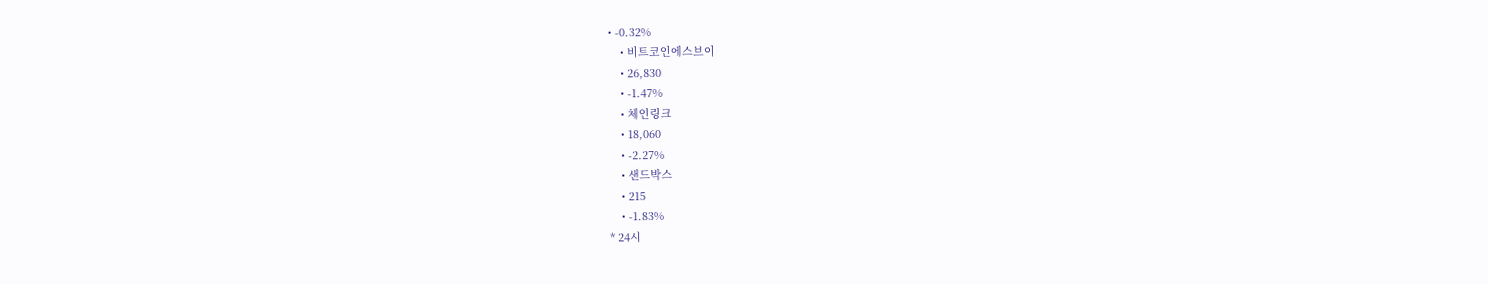• -0.32%
    • 비트코인에스브이
    • 26,830
    • -1.47%
    • 체인링크
    • 18,060
    • -2.27%
    • 샌드박스
    • 215
    • -1.83%
* 24시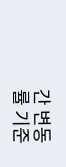간 변동률 기준